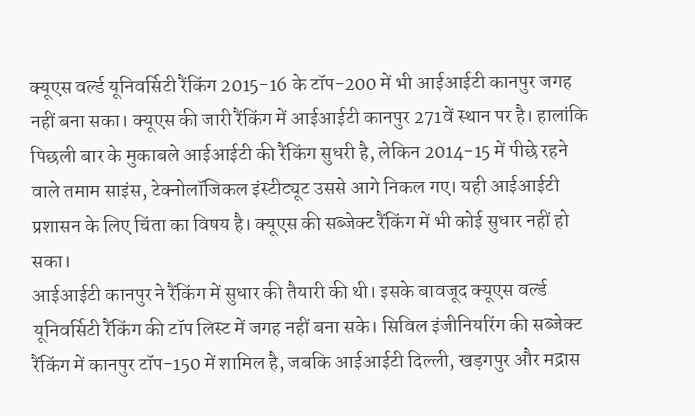क्यूएस वर्ल्ड यूनिवर्सिटी रैंकिंग 2015-16 के टॉप-200 में भी आईआईटी कानपुर जगह नहीं बना सका। क्यूएस की जारी रैंकिंग में आईआईटी कानपुर 271वें स्थान पर है। हालांकि पिछली बार के मुकाबले आईआईटी की रैंकिंग सुधरी है, लेकिन 2014-15 में पीछे रहने वाले तमाम साइंस, टेक्नोलॉजिकल इंस्टीट्यूट उससे आगे निकल गए। यही आईआईटी प्रशासन के लिए चिंता का विषय है। क्यूएस की सब्जेक्ट रैंकिंग में भी कोई सुधार नहीं हो सका।
आईआईटी कानपुर ने रैंकिंग में सुधार की तैयारी की थी। इसके बावजूद क्यूएस वर्ल्ड यूनिवर्सिटी रैंकिंग की टॉप लिस्ट में जगह नहीं बना सके। सिविल इंजीनियरिंग की सब्जेक्ट रैंकिंग में कानपुर टॉप-150 में शामिल है, जबकि आईआईटी दिल्ली, खड़गपुर और मद्रास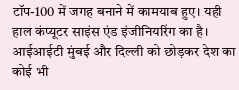टॉप-100 में जगह बनाने में कामयाब हुए। यही हाल कंप्यूटर साइंस एंड इंजीनियरिंग का है।
आईआईटी मुंबई और दिल्ली को छोड़कर देश का कोई भी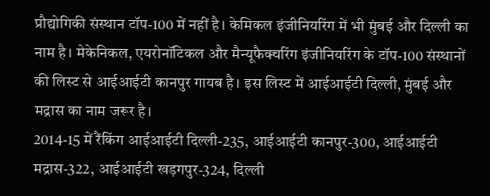प्रौद्योगिकी संस्थान टॉप-100 में नहीं है। केमिकल इंजीनियरिंग में भी मुंबई और दिल्ली का नाम है। मेकेनिकल, एयरोनॉटिकल और मैन्यूफैक्चरिंग इंजीनियरिंग के टॉप-100 संस्थानों की लिस्ट से आईआईटी कानपुर गायब है। इस लिस्ट में आईआईटी दिल्ली, मुंबई और मद्रास का नाम जरूर है।
2014-15 में रैंकिंग आईआईटी दिल्ली-235, आईआईटी कानपुर-300, आईआईटी मद्रास-322, आईआईटी खड़गपुर-324, दिल्ली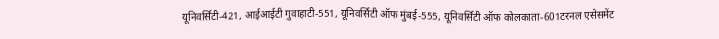यूनिवर्सिटी-421, आईआईटी गुवाहाटी-551, यूनिवर्सिटी ऑफ मुंबई-555, यूनिवर्सिटी ऑफ कोलकाता-601टरनल एसेसमेंट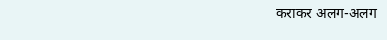कराकर अलग-अलग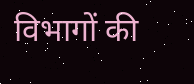विभागों की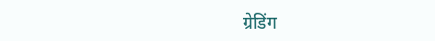ग्रेडिंग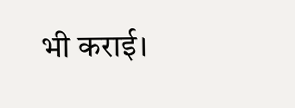भी कराई।